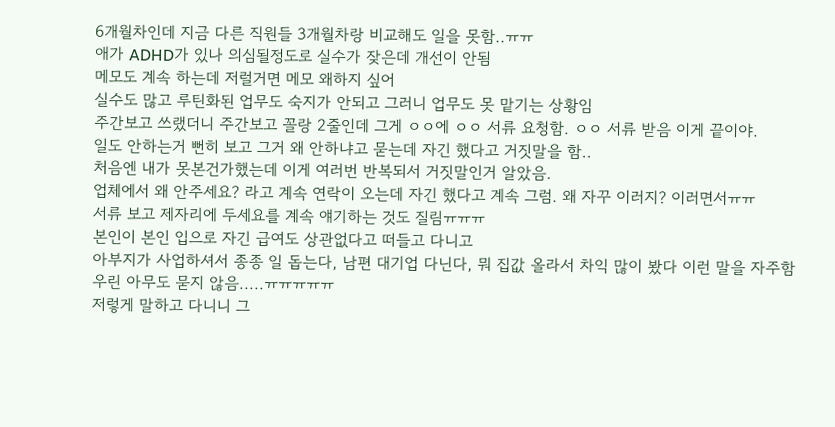6개월차인데 지금 다른 직원들 3개월차랑 비교해도 일을 못함..ㅠㅠ
애가 ADHD가 있나 의심될정도로 실수가 잦은데 개선이 안됨
메모도 계속 하는데 저럴거면 메모 왜하지 싶어
실수도 많고 루틴화된 업무도 숙지가 안되고 그러니 업무도 못 맡기는 상황임
주간보고 쓰랬더니 주간보고 꼴랑 2줄인데 그게 ㅇㅇ에 ㅇㅇ 서류 요청함. ㅇㅇ 서류 받음 이게 끝이야.
일도 안하는거 뻔히 보고 그거 왜 안하냐고 묻는데 자긴 했다고 거짓말을 함..
처음엔 내가 못본건가했는데 이게 여러번 반복되서 거짓말인거 알았음.
업체에서 왜 안주세요? 라고 계속 연락이 오는데 자긴 했다고 계속 그럼. 왜 자꾸 이러지? 이러면서ㅠㅠ
서류 보고 제자리에 두세요를 계속 얘기하는 것도 질림ㅠㅠㅠ
본인이 본인 입으로 자긴 급여도 상관없다고 떠들고 다니고
아부지가 사업하셔서 종종 일 돕는다, 남편 대기업 다닌다, 뭐 집값 올라서 차익 많이 봤다 이런 말을 자주함
우린 아무도 묻지 않음.....ㅠㅠㅠㅠㅠ
저렇게 말하고 다니니 그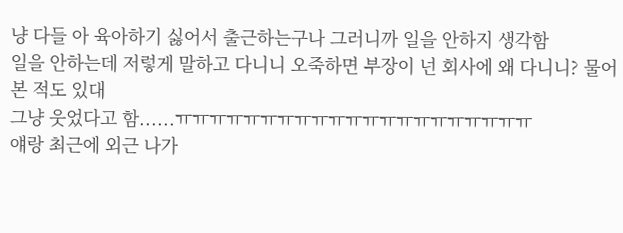냥 다들 아 육아하기 싫어서 출근하는구나 그러니까 일을 안하지 생각함
일을 안하는데 저렇게 말하고 다니니 오죽하면 부장이 넌 회사에 왜 다니니? 물어본 적도 있대
그냥 웃었다고 함......ㅠㅠㅠㅠㅠㅠㅠㅠㅠㅠㅠㅠㅠㅠㅠㅠㅠㅠㅠㅠㅠ
얘랑 최근에 외근 나가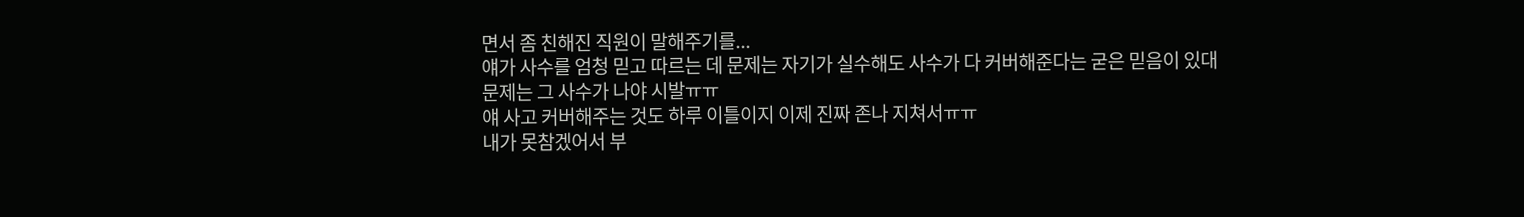면서 좀 친해진 직원이 말해주기를...
얘가 사수를 엄청 믿고 따르는 데 문제는 자기가 실수해도 사수가 다 커버해준다는 굳은 믿음이 있대
문제는 그 사수가 나야 시발ㅠㅠ
얘 사고 커버해주는 것도 하루 이틀이지 이제 진짜 존나 지쳐서ㅠㅠ
내가 못참겠어서 부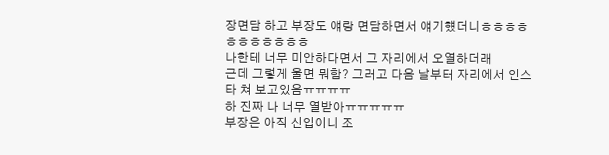장면담 하고 부장도 얘랑 면담하면서 얘기헀더니ㅎㅎㅎㅎㅎㅎㅎㅎㅎㅎㅎ
나한테 너무 미안하다면서 그 자리에서 오열하더래
근데 그렇게 울면 뭐함? 그러고 다음 날부터 자리에서 인스타 쳐 보고있음ㅠㅠㅠㅠ
하 진짜 나 너무 열받아ㅠㅠㅠㅠㅠ
부장은 아직 신입이니 조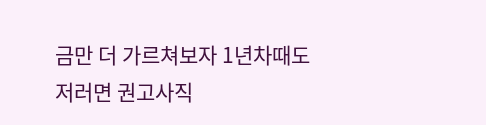금만 더 가르쳐보자 1년차때도 저러면 권고사직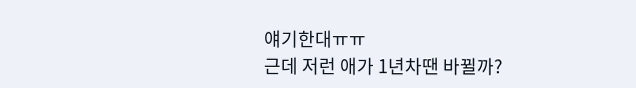얘기한대ㅠㅠ
근데 저런 애가 1년차땐 바뀔까?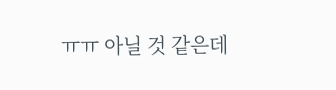ㅠㅠ 아닐 것 같은데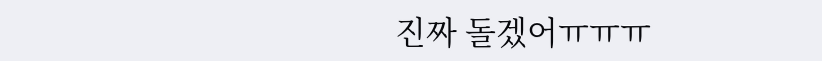진짜 돌겠어ㅠㅠㅠ